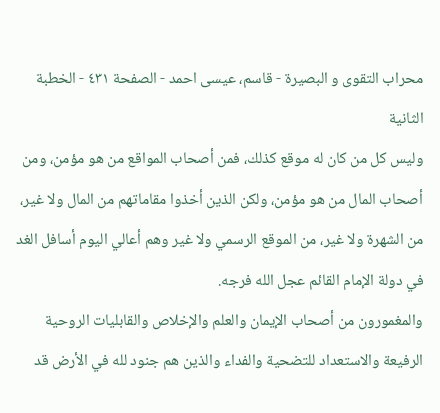محراب التقوى و البصيرة - قاسم، عيسى احمد - الصفحة ٤٣١ - الخطبة الثانية
وليس كل من كان له موقع كذلك، فمن أصحاب المواقع من هو مؤمن، ومن أصحاب المال من هو مؤمن، ولكن الذين أخذوا مقاماتهم من المال ولا غير، من الشهرة ولا غير، من الموقع الرسمي ولا غير وهم أعالي اليوم أسافل الغد في دولة الإمام القائم عجل الله فرجه.
والمغمورون من أصحاب الإيمان والعلم والإخلاص والقابليات الروحية الرفيعة والاستعداد للتضحية والفداء والذين هم جنود لله في الأرض قد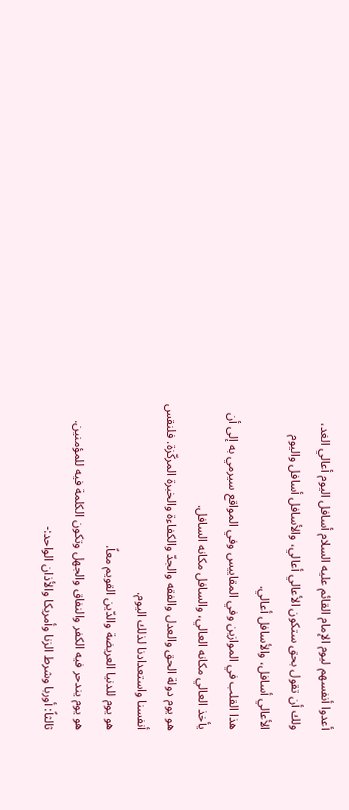أعدوا أنفسهم ليوم الإمام القائم عليه السلام أسافل اليوم أعالي الغد، ولك أن تقول بحق ستكون الأعالي أعالي، والأسافل أسافل واليوم الأعالي أسافل، والأسافل أعالي.
هذا القلب في الموازين وفي المقاييس وفي المواقع سيرمي به إلى أن يأخذ العالي مكانه العالي، والسافل مكانه السافل.
هو يوم دولة الحق والعدل والفقه والجدّ والكفاءة والخبرة المركّزة. فلنقس أنفسنا واستعدادنا لذلك اليوم.
هو يوم للدنيا العريضة والدّين القويم معاً.
هو يوم يندحر فيه الكفر والنفاق والجهل وتكون الكلمة فيه للمؤمنين.
ثالثاً: أوربا وشرط الزنا وأمريكا والأذان الواحد:-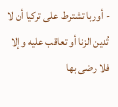- أوربا تشترط على تركيا أن لا تُدين الزنا أو تعاقب عليه وإلا فلا رضى بها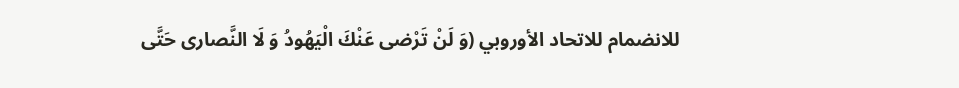للانضمام للاتحاد الأوروبي (وَ لَنْ تَرْضى عَنْكَ الْيَهُودُ وَ لَا النَّصارى حَتَّى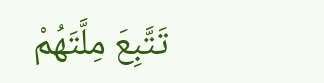تَتَّبِعَ مِلَّتَهُمْ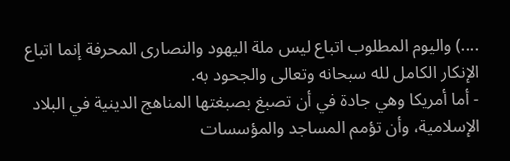....) واليوم المطلوب اتباع ليس ملة اليهود والنصارى المحرفة إنما اتباع الإنكار الكامل لله سبحانه وتعالى والجحود به.
- أما أمريكا وهي جادة في أن تصبغ بصبغتها المناهج الدينية في البلاد الإسلامية، وأن تؤمم المساجد والمؤسسات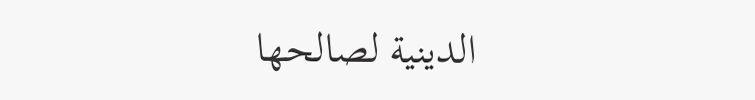الدينية لصالحها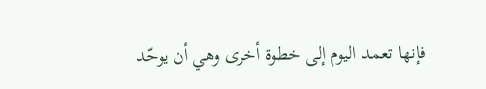فإنها تعمد اليوم إلى خطوة أخرى وهي أن يوحّد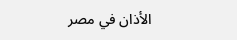الأذان في مصر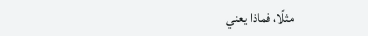مثلًا، فماذا يعني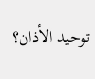توحيد الأذان؟